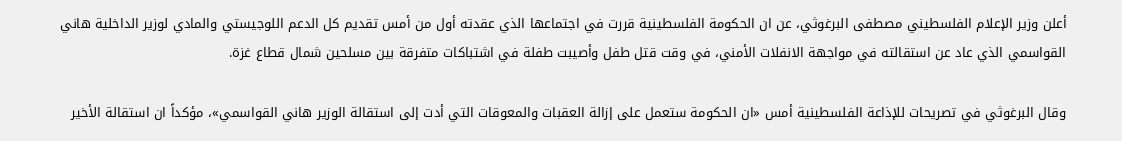أعلن وزير الإعلام الفلسطيني مصطفى البرغوثي، عن ان الحكومة الفلسطينية قررت في اجتماعها الذي عقدته أول من أمس تقديم كل الدعم اللوجيستي والمادي لوزير الداخلية هاني القواسمي الذي عاد عن استقالته في مواجهة الانفلات الأمني، في وقت قتل طفل وأصيبت طفلة في اشتباكات متفرقة بين مسلحين شمال قطاع غزة.

وقال البرغوثي في تصريحات للإذاعة الفلسطينية أمس «ان الحكومة ستعمل على إزالة العقبات والمعوقات التي أدت إلى استقالة الوزير هاني القواسمي»، مؤكداً ان استقالة الأخير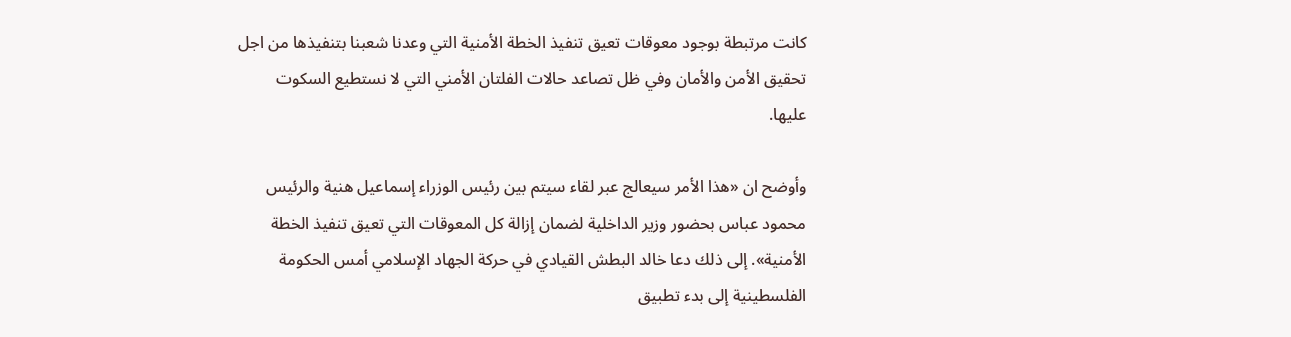كانت مرتبطة بوجود معوقات تعيق تنفيذ الخطة الأمنية التي وعدنا شعبنا بتنفيذها من اجل تحقيق الأمن والأمان وفي ظل تصاعد حالات الفلتان الأمني التي لا نستطيع السكوت عليها.

وأوضح ان «هذا الأمر سيعالج عبر لقاء سيتم بين رئيس الوزراء إسماعيل هنية والرئيس محمود عباس بحضور وزير الداخلية لضمان إزالة كل المعوقات التي تعيق تنفيذ الخطة الأمنية». إلى ذلك دعا خالد البطش القيادي في حركة الجهاد الإسلامي أمس الحكومة الفلسطينية إلى بدء تطبيق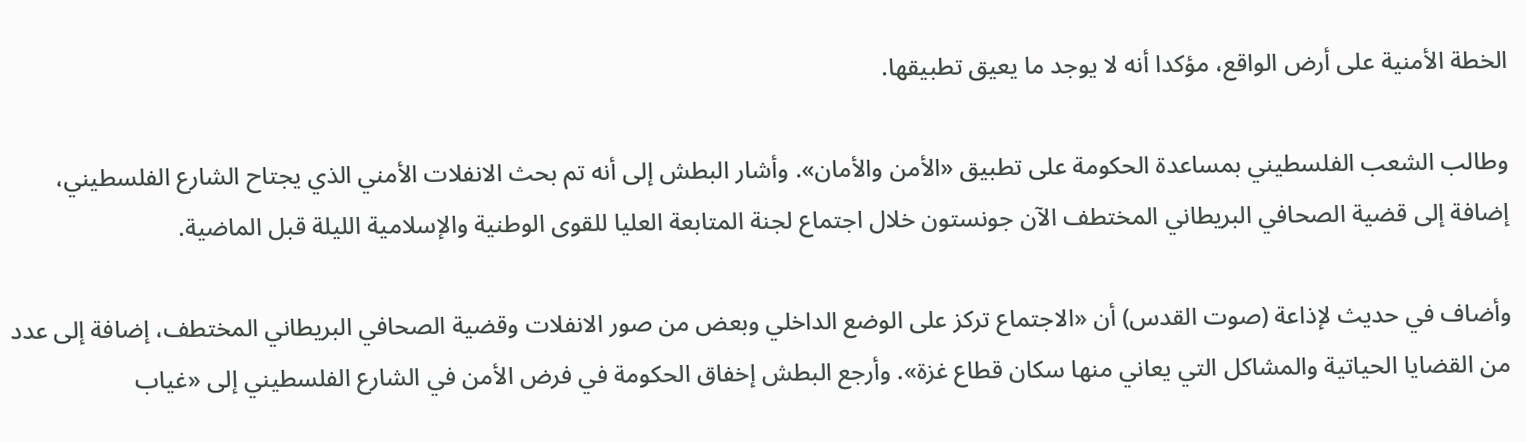الخطة الأمنية على أرض الواقع، مؤكدا أنه لا يوجد ما يعيق تطبيقها.

وطالب الشعب الفلسطيني بمساعدة الحكومة على تطبيق «الأمن والأمان». وأشار البطش إلى أنه تم بحث الانفلات الأمني الذي يجتاح الشارع الفلسطيني، إضافة إلى قضية الصحافي البريطاني المختطف الآن جونستون خلال اجتماع لجنة المتابعة العليا للقوى الوطنية والإسلامية الليلة قبل الماضية.

وأضاف في حديث لإذاعة (صوت القدس) أن «الاجتماع تركز على الوضع الداخلي وبعض من صور الانفلات وقضية الصحافي البريطاني المختطف، إضافة إلى عدد من القضايا الحياتية والمشاكل التي يعاني منها سكان قطاع غزة». وأرجع البطش إخفاق الحكومة في فرض الأمن في الشارع الفلسطيني إلى «غياب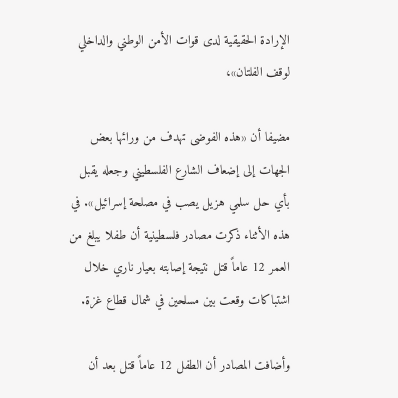الإرادة الحقيقية لدى قوات الأمن الوطني والداخلي لوقف الفلتان»،

مضيفا أن «هذه الفوضى تهدف من ورائها بعض الجهات إلى إضعاف الشارع الفلسطيني وجعله يقبل بأي حل سلمي هزيل يصب في مصلحة إسرائيل». في هذه الأثناء ذكرت مصادر فلسطينية أن طفلا يبلغ من العمر 12 عاماً قتل نتيجة إصابته بعيار ناري خلال اشتباكات وقعت بين مسلحين في شمال قطاع غزة.

وأضافت المصادر أن الطفل 12 عاماً قتل بعد أن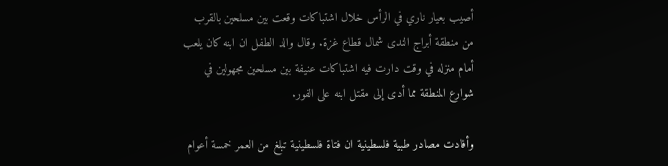أصيب بعيار ناري في الرأس خلال اشتباكات وقعت بين مسلحين بالقرب من منطقة أبراج الندى شمال قطاع غزة. وقال والد الطفل ان ابنه كان يلعب أمام منزله في وقت دارت فيه اشتباكات عنيفة بين مسلحين مجهولين في شوارع المنطقة مما أدى إلى مقتل ابنه على الفور.

وأفادت مصادر طبية فلسطينية ان فتاة فلسطينية تبلغ من العمر خمسة أعوام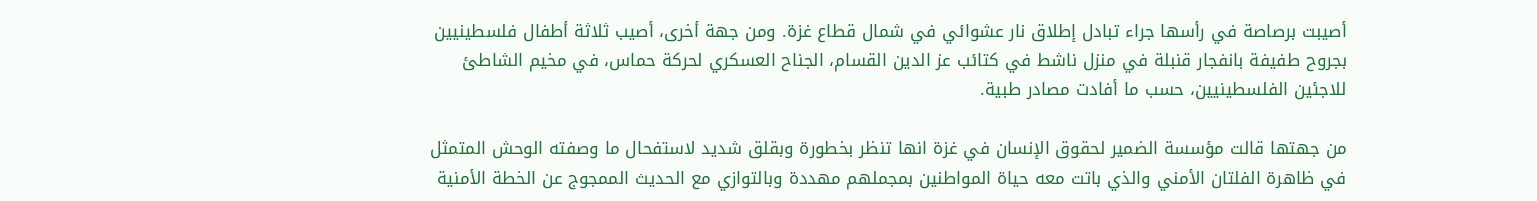أصيبت برصاصة في رأسها جراء تبادل إطلاق نار عشوائي في شمال قطاع غزة. ومن جهة أخرى، أصيب ثلاثة أطفال فلسطينيين بجروح طفيفة بانفجار قنبلة في منزل ناشط في كتائب عز الدين القسام، الجناح العسكري لحركة حماس، في مخيم الشاطئ للاجئين الفلسطينيين، حسب ما أفادت مصادر طبية.

من جهتها قالت مؤسسة الضمير لحقوق الإنسان في غزة انها تنظر بخطورة وبقلق شديد لاستفحال ما وصفته الوحش المتمثل في ظاهرة الفلتان الأمني والذي باتت معه حياة المواطنين بمجملهم مهددة وبالتوازي مع الحديث الممجوج عن الخطة الأمنية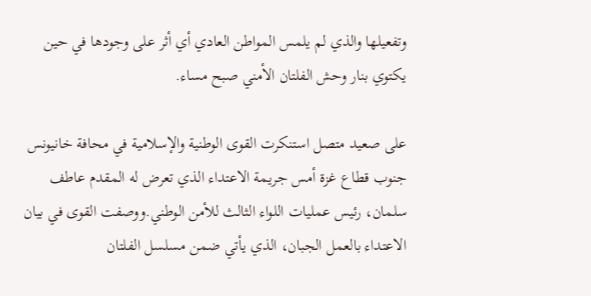وتفعيلها والذي لم يلمس المواطن العادي أي أثر على وجودها في حين يكتوي بنار وحش الفلتان الأمني صبح مساء.

على صعيد متصل استنكرت القوى الوطنية والإسلامية في محافة خانيونس جنوب قطاع غزة أمس جريمة الاعتداء الذي تعرض له المقدم عاطف سلمان، رئيس عمليات اللواء الثالث للأمن الوطني.ووصفت القوى في بيان الاعتداء بالعمل الجبان، الذي يأتي ضمن مسلسل الفلتان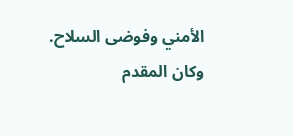الأمني وفوضى السلاح. وكان المقدم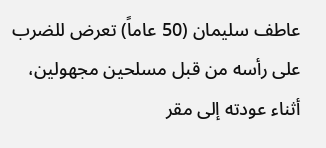عاطف سليمان (50 عاماً) تعرض للضرب على رأسه من قبل مسلحين مجهولين، أثناء عودته إلى مقر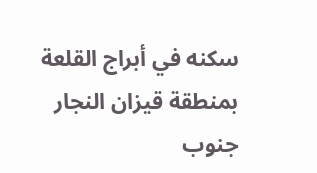سكنه في أبراج القلعة بمنطقة قيزان النجار جنوب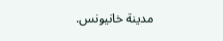مدينة خانيونس.